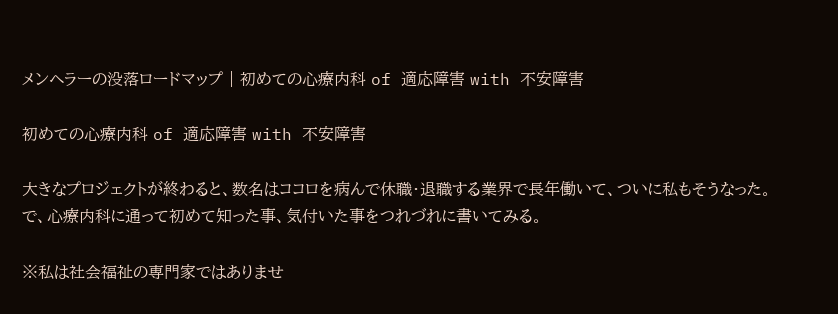メンヘラーの没落ロードマップ | 初めての心療内科 of 適応障害 with 不安障害

初めての心療内科 of 適応障害 with 不安障害

大きなプロジェクトが終わると、数名はココロを病んで休職・退職する業界で長年働いて、ついに私もそうなった。
で、心療内科に通って初めて知った事、気付いた事をつれづれに書いてみる。

※私は社会福祉の専門家ではありませ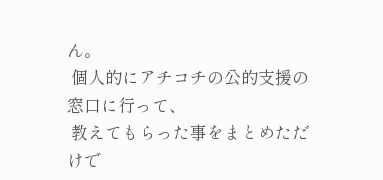ん。
 個人的にアチコチの公的支援の窓口に行って、
 教えてもらった事をまとめただけで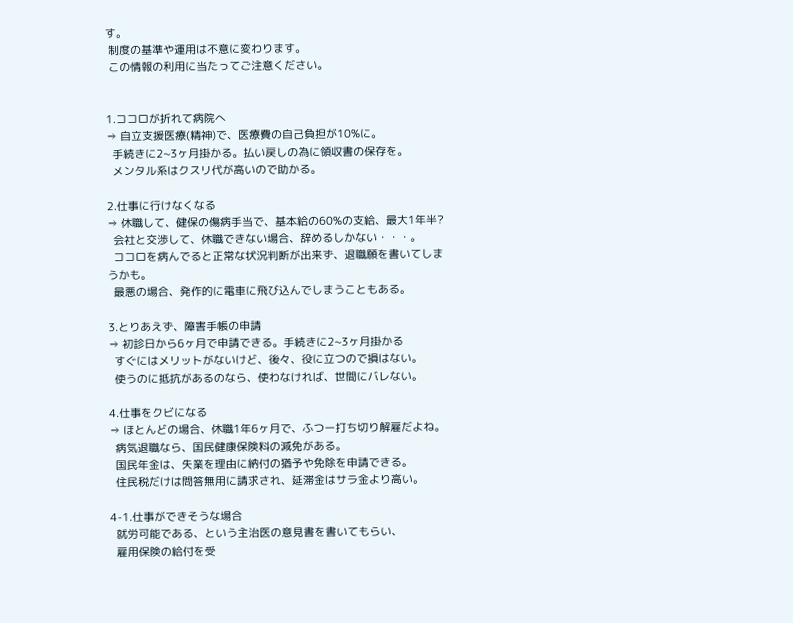す。
 制度の基準や運用は不意に変わります。
 この情報の利用に当たってご注意ください。


1.ココロが折れて病院へ
⇒ 自立支援医療(精神)で、医療費の自己負担が10%に。
  手続きに2~3ヶ月掛かる。払い戻しの為に領収書の保存を。
  メンタル系はクスリ代が高いので助かる。

2.仕事に行けなくなる
⇒ 休職して、健保の傷病手当で、基本給の60%の支給、最大1年半?
  会社と交渉して、休職できない場合、辞めるしかない・・・。
  ココロを病んでると正常な状況判断が出来ず、退職願を書いてしまうかも。
  最悪の場合、発作的に電車に飛び込んでしまうこともある。

3.とりあえず、障害手帳の申請
⇒ 初診日から6ヶ月で申請できる。手続きに2~3ヶ月掛かる
  すぐにはメリットがないけど、後々、役に立つので損はない。
  使うのに抵抗があるのなら、使わなければ、世間にバレない。

4.仕事をクビになる
⇒ ほとんどの場合、休職1年6ヶ月で、ふつー打ち切り解雇だよね。
  病気退職なら、国民健康保険料の減免がある。
  国民年金は、失業を理由に納付の猶予や免除を申請できる。
  住民税だけは問答無用に請求され、延滞金はサラ金より高い。

4-1.仕事ができそうな場合
  就労可能である、という主治医の意見書を書いてもらい、
  雇用保険の給付を受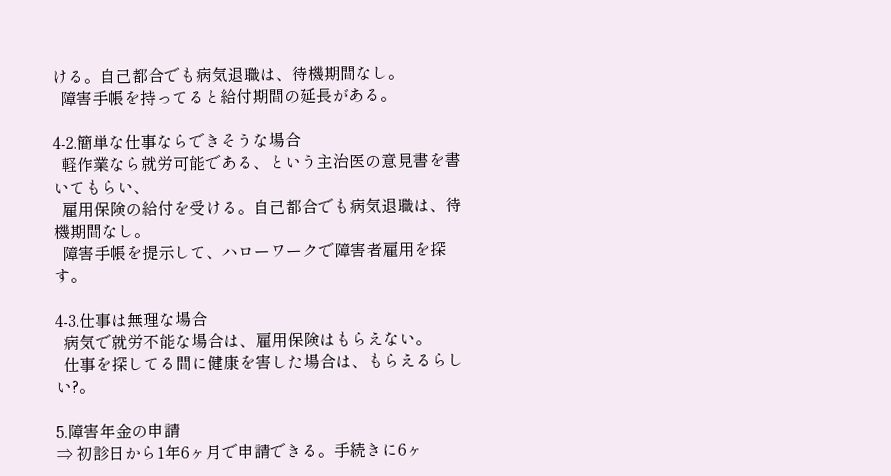ける。自己都合でも病気退職は、待機期間なし。
  障害手帳を持ってると給付期間の延長がある。

4-2.簡単な仕事ならできそうな場合
  軽作業なら就労可能である、という主治医の意見書を書いてもらい、
  雇用保険の給付を受ける。自己都合でも病気退職は、待機期間なし。
  障害手帳を提示して、ハローワークで障害者雇用を探す。

4-3.仕事は無理な場合
  病気で就労不能な場合は、雇用保険はもらえない。
  仕事を探してる間に健康を害した場合は、もらえるらしい?。

5.障害年金の申請
⇒ 初診日から1年6ヶ月で申請できる。手続きに6ヶ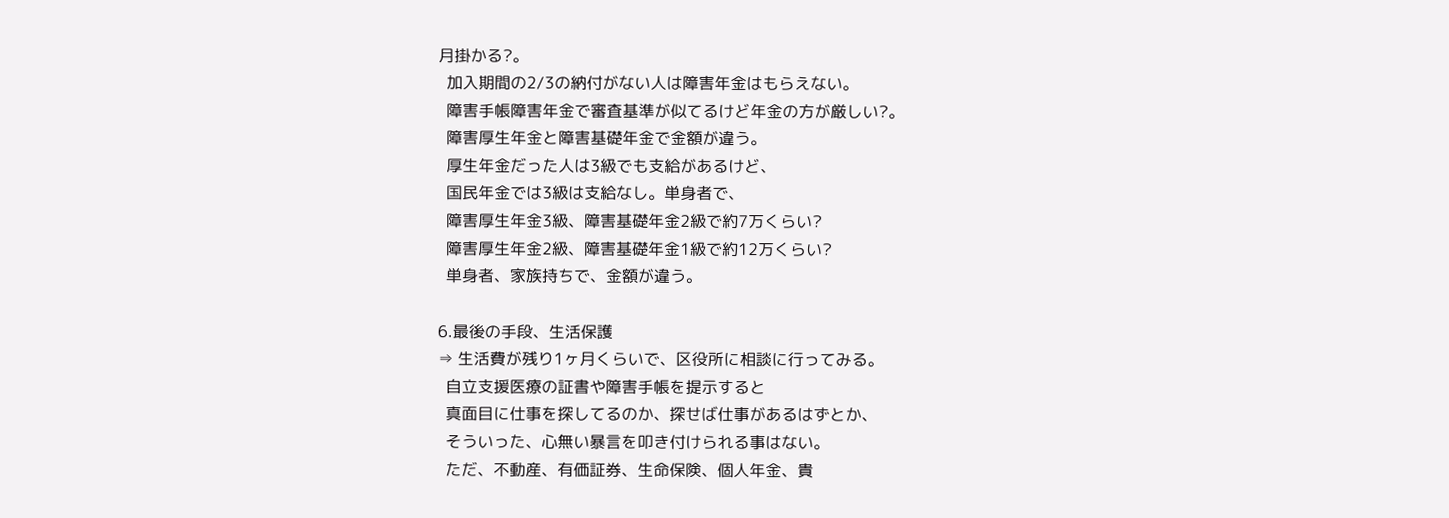月掛かる?。
  加入期間の2/3の納付がない人は障害年金はもらえない。
  障害手帳障害年金で審査基準が似てるけど年金の方が厳しい?。
  障害厚生年金と障害基礎年金で金額が違う。
  厚生年金だった人は3級でも支給があるけど、
  国民年金では3級は支給なし。単身者で、
  障害厚生年金3級、障害基礎年金2級で約7万くらい?
  障害厚生年金2級、障害基礎年金1級で約12万くらい?
  単身者、家族持ちで、金額が違う。

6.最後の手段、生活保護
⇒ 生活費が残り1ヶ月くらいで、区役所に相談に行ってみる。
  自立支援医療の証書や障害手帳を提示すると
  真面目に仕事を探してるのか、探せば仕事があるはずとか、
  そういった、心無い暴言を叩き付けられる事はない。
  ただ、不動産、有価証券、生命保険、個人年金、貴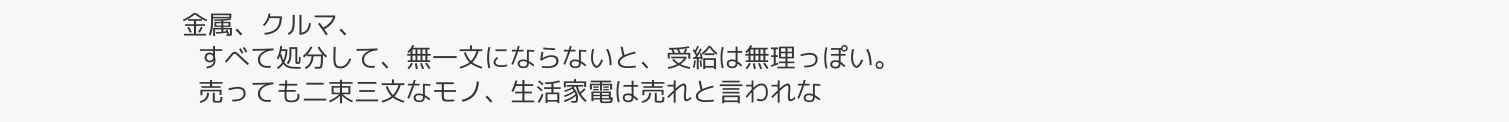金属、クルマ、
  すべて処分して、無一文にならないと、受給は無理っぽい。
  売っても二束三文なモノ、生活家電は売れと言われな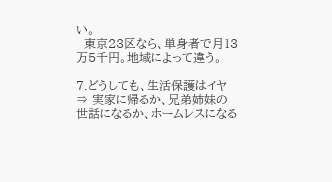い。
  東京23区なら、単身者で月13万5千円。地域によって違う。

7.どうしても、生活保護はイヤ
⇒ 実家に帰るか、兄弟姉妹の世話になるか、ホームレスになる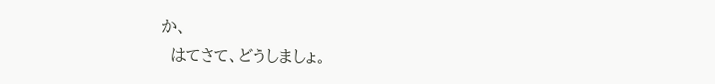か、
  はてさて、どうしましょ。